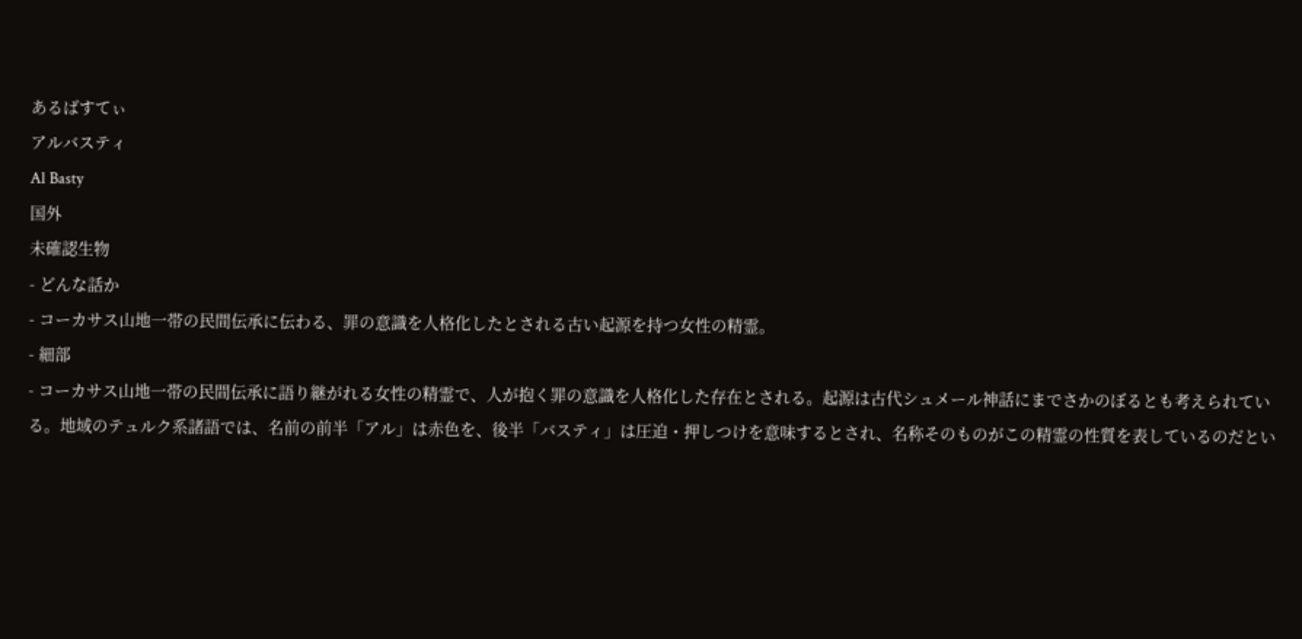あるばすてぃ
アルバスティ
Al Basty
国外
未確認生物
- どんな話か
- コーカサス山地一帯の民間伝承に伝わる、罪の意識を人格化したとされる古い起源を持つ女性の精霊。
- 細部
- コーカサス山地一帯の民間伝承に語り継がれる女性の精霊で、人が抱く罪の意識を人格化した存在とされる。起源は古代シュメール神話にまでさかのぼるとも考えられている。地域のテュルク系諸語では、名前の前半「アル」は赤色を、後半「バスティ」は圧迫・押しつけを意味するとされ、名称そのものがこの精霊の性質を表しているのだとい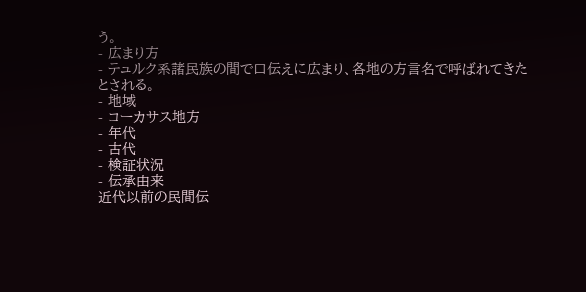う。
- 広まり方
- テュルク系諸民族の間で口伝えに広まり、各地の方言名で呼ばれてきたとされる。
- 地域
- コーカサス地方
- 年代
- 古代
- 検証状況
- 伝承由来
近代以前の民間伝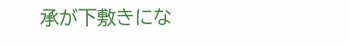承が下敷きにな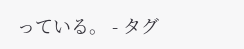っている。 - タグ